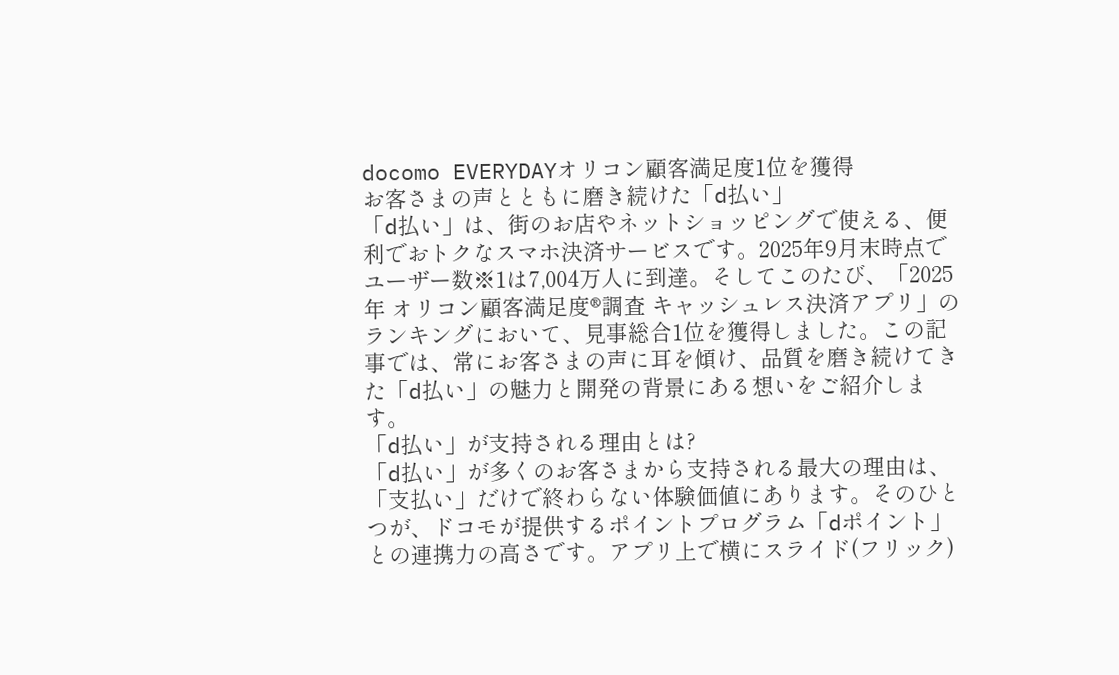docomo EVERYDAYオリコン顧客満足度1位を獲得
お客さまの声とともに磨き続けた「d払い」
「d払い」は、街のお店やネットショッピングで使える、便利でおトクなスマホ決済サービスです。2025年9月末時点でユーザー数※1は7,004万人に到達。そしてこのたび、「2025年 オリコン顧客満足度®調査 キャッシュレス決済アプリ」のランキングにおいて、見事総合1位を獲得しました。この記事では、常にお客さまの声に耳を傾け、品質を磨き続けてきた「d払い」の魅力と開発の背景にある想いをご紹介します。
「d払い」が支持される理由とは?
「d払い」が多くのお客さまから支持される最大の理由は、「支払い」だけで終わらない体験価値にあります。そのひとつが、ドコモが提供するポイントプログラム「dポイント」との連携力の高さです。アプリ上で横にスライド(フリック)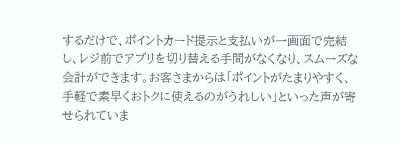するだけで、ポイントカード提示と支払いが一画面で完結し、レジ前でアプリを切り替える手間がなくなり、スムーズな会計ができます。お客さまからは「ポイントがたまりやすく、手軽で素早くおトクに使えるのがうれしい」といった声が寄せられていま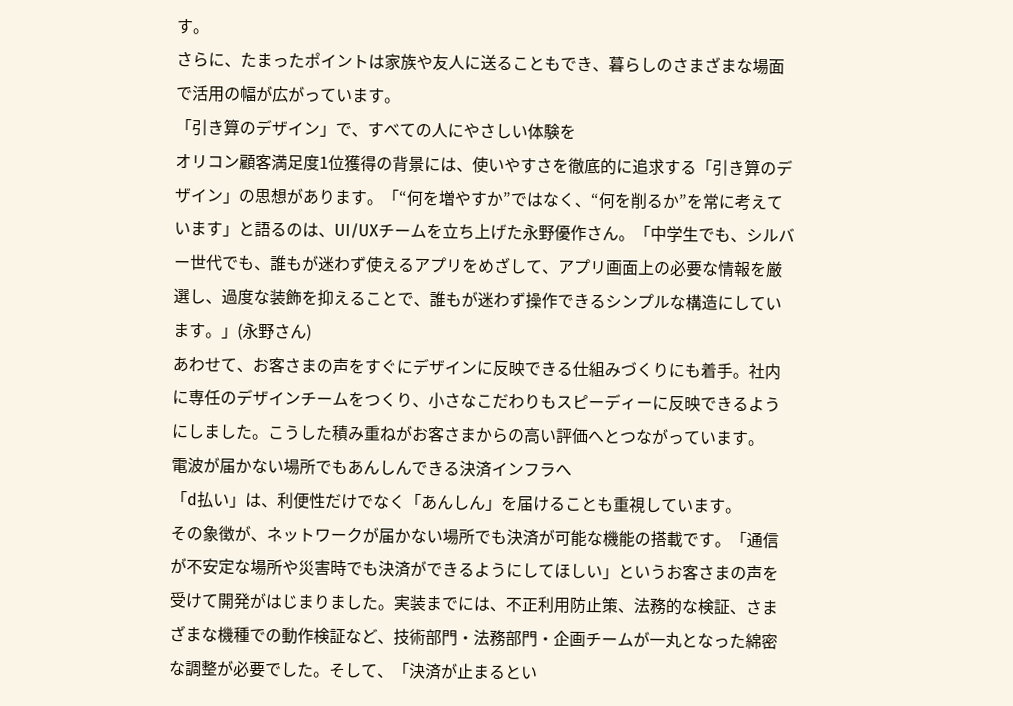す。
さらに、たまったポイントは家族や友人に送ることもでき、暮らしのさまざまな場面で活用の幅が広がっています。
「引き算のデザイン」で、すべての人にやさしい体験を
オリコン顧客満足度1位獲得の背景には、使いやすさを徹底的に追求する「引き算のデザイン」の思想があります。「“何を増やすか”ではなく、“何を削るか”を常に考えています」と語るのは、UI/UXチームを立ち上げた永野優作さん。「中学生でも、シルバー世代でも、誰もが迷わず使えるアプリをめざして、アプリ画面上の必要な情報を厳選し、過度な装飾を抑えることで、誰もが迷わず操作できるシンプルな構造にしています。」(永野さん)
あわせて、お客さまの声をすぐにデザインに反映できる仕組みづくりにも着手。社内に専任のデザインチームをつくり、小さなこだわりもスピーディーに反映できるようにしました。こうした積み重ねがお客さまからの高い評価へとつながっています。
電波が届かない場所でもあんしんできる決済インフラへ
「d払い」は、利便性だけでなく「あんしん」を届けることも重視しています。
その象徴が、ネットワークが届かない場所でも決済が可能な機能の搭載です。「通信が不安定な場所や災害時でも決済ができるようにしてほしい」というお客さまの声を受けて開発がはじまりました。実装までには、不正利用防止策、法務的な検証、さまざまな機種での動作検証など、技術部門・法務部門・企画チームが一丸となった綿密な調整が必要でした。そして、「決済が止まるとい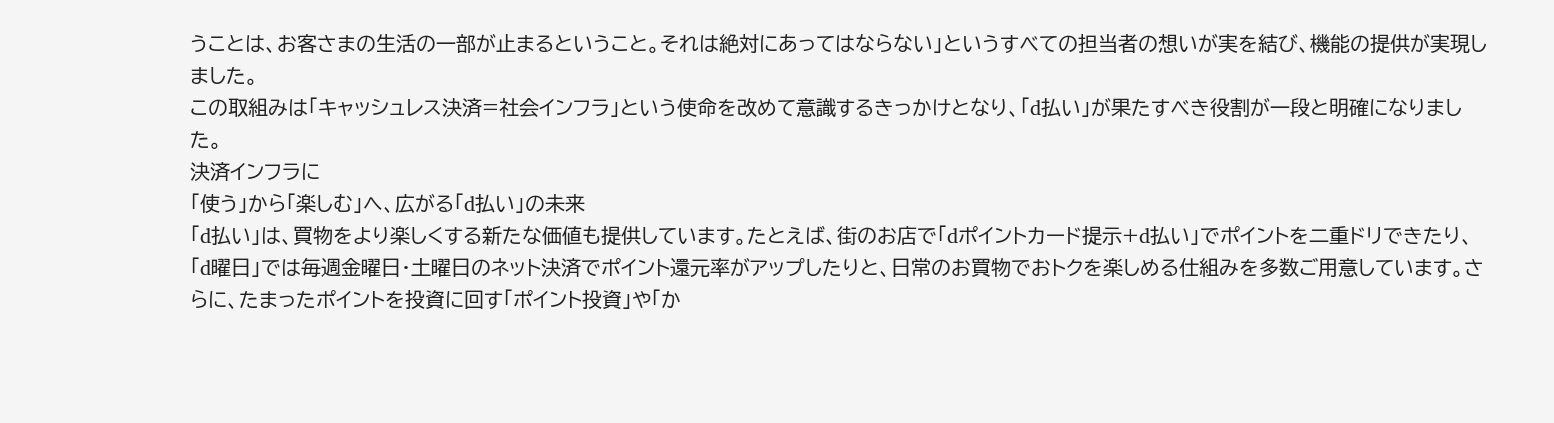うことは、お客さまの生活の一部が止まるということ。それは絶対にあってはならない」というすべての担当者の想いが実を結び、機能の提供が実現しました。
この取組みは「キャッシュレス決済=社会インフラ」という使命を改めて意識するきっかけとなり、「d払い」が果たすべき役割が一段と明確になりました。
決済インフラに
「使う」から「楽しむ」へ、広がる「d払い」の未来
「d払い」は、買物をより楽しくする新たな価値も提供しています。たとえば、街のお店で「dポイントカード提示+d払い」でポイントを二重ドリできたり、「d曜日」では毎週金曜日・土曜日のネット決済でポイント還元率がアップしたりと、日常のお買物でおトクを楽しめる仕組みを多数ご用意しています。さらに、たまったポイントを投資に回す「ポイント投資」や「か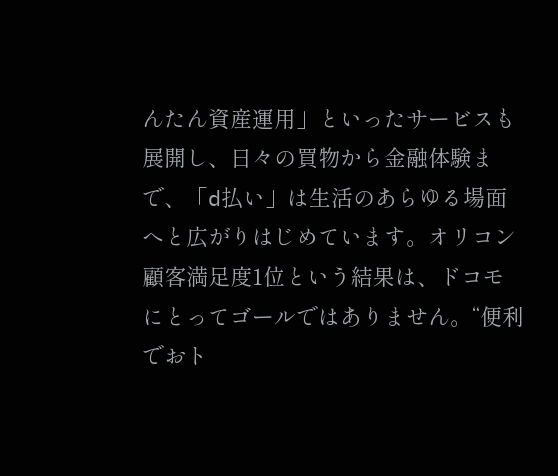んたん資産運用」といったサービスも展開し、日々の買物から金融体験まで、「d払い」は生活のあらゆる場面へと広がりはじめています。オリコン顧客満足度1位という結果は、ドコモにとってゴールではありません。“便利でおト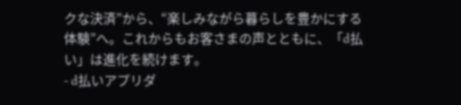クな決済”から、“楽しみながら暮らしを豊かにする体験”へ。これからもお客さまの声とともに、「d払い」は進化を続けます。
- d払いアプリダ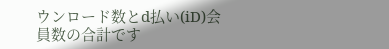ウンロード数とd払い(iD)会員数の合計です